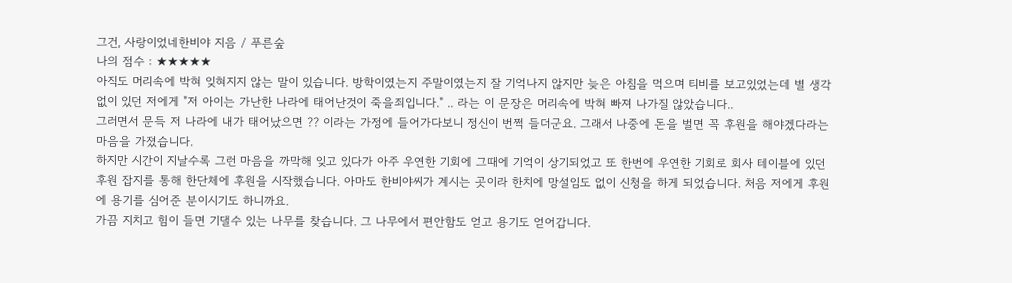그건, 사랑이었네한비야 지음 / 푸른숲
나의 점수 : ★★★★★
아직도 머리속에 박혀 잊혀지지 않는 말이 있습니다. 방학이였는지 주말이였는지 잘 기억나지 않지만 늦은 아침을 먹으며 티비를 보고있었는데 별 생각없이 있던 저에게 "저 아이는 가난한 나라에 태어난것이 죽을죄입니다." .. 라는 이 문장은 머리속에 박혀 빠져 나가질 않았습니다..
그러면서 문득 저 나라에 내가 태어났으면 ?? 이라는 가정에 들어가다보니 정신이 번쩍 들더군요. 그래서 나중에 돈을 벌면 꼭 후원을 해야겠다라는 마음을 가졌습니다.
하지만 시간이 지날수록 그런 마음을 까막해 잊고 있다가 아주 우연한 기회에 그때에 기억이 상기되었고 또 한번에 우연한 기회로 회사 테이블에 있던 후원 잡지를 통해 한단체에 후원을 시작했습니다. 아마도 한비야씨가 계시는 곳이라 한치에 망설임도 없이 신청을 하게 되었습니다. 처음 저에게 후원에 용기를 심어준 분이시기도 하니까요.
가끔 지치고 힘이 들면 기댈수 있는 나무를 찾습니다. 그 나무에서 편안함도 얻고 용기도 얻어갑니다.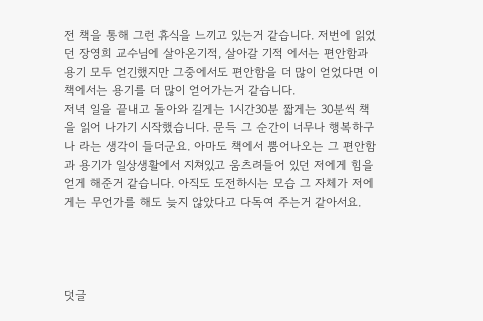전 책을 통해 그런 휴식을 느끼고 있는거 같습니다. 저번에 읽었던 장영희 교수님에 살아온기적, 살아갈 기적 에서는 편안함과 용기 모두 얻긴했지만 그중에서도 편안함을 더 많이 얻었다면 이책에서는 용기를 더 많이 얻어가는거 같습니다.
저녁 일을 끝내고 돌아와 길게는 1시간30분 짧게는 30분씩 책을 읽어 나가기 시작했습니다. 문득 그 순간이 너무나 행복하구나 라는 생각이 들더군요. 아마도 책에서 뿜어나오는 그 편안함과 용기가 일상생활에서 지쳐있고 움츠려들어 있던 저에게 힘을 얻게 해준거 같습니다. 아직도 도전하시는 모습 그 자체가 저에게는 무언가를 해도 늦지 않았다고 다독여 주는거 같아서요.




덧글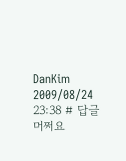DanKim 2009/08/24 23:38 # 답글
머쩌요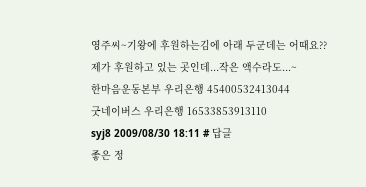영주씨~기왕에 후원하는김에 아래 두군데는 어때요?? 제가 후원하고 있는 곳인데...작은 액수라도...~
한마음운동본부 우리은행 45400532413044
굿네이버스 우리은행 16533853913110
syj8 2009/08/30 18:11 # 답글
좋은 정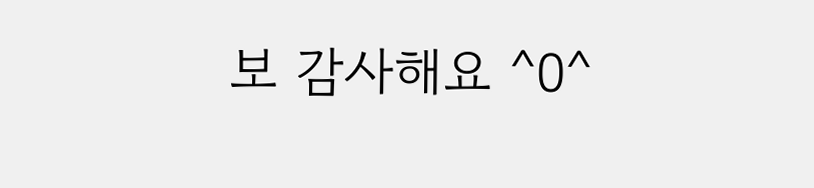보 감사해요 ^0^